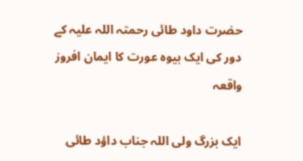حضرت داود طائی رحمتہ اللہ علیہ کے دور کی ایک بیوہ عورت کا ایمان افروز واقعہ

ایک بزرگ ولی اللہ جناب داؤد طائی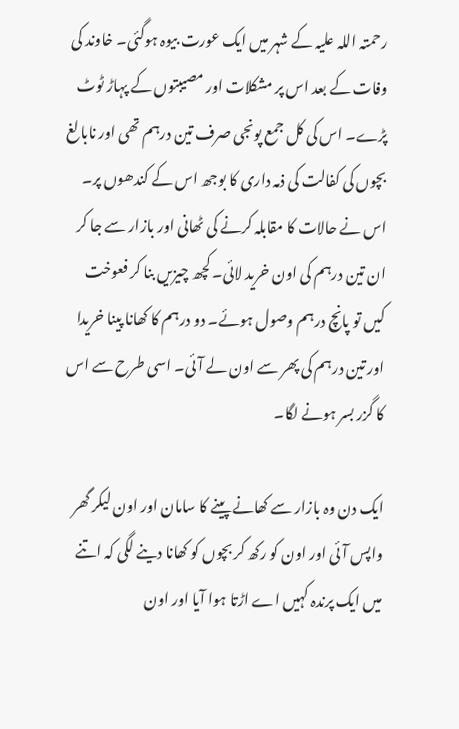رحمتہ اللہ علیہ کے شہر میں ایک عورت بیوہ ہوگئی۔ خاوند کی وفات کے بعد اس پر مشکلات اور مصیبتوں کے پہاڑ ٹوٹ پڑے۔ اس کی کل جمع پونجی صرف تین درہم تھی اور نابالغ بچوں کی کفالت کی ذمہ داری کا بوجھ اس کے کندھوں پر۔ اس نے حالات کا مقابلہ کرنے کی ٹھانی اور بازار سے جا کر ان تین درہم کی اون خرید لائی۔ کچھ چیزیں بنا کر فعوخت کیں تو پانچ درہم وصول ہوئے۔ دو درہم کا کھانا پینا خریدا اور تین درہم کی پھر سے اون لے آئی۔ اسی طرح سے اس کا گزر بسر ہونے لگا۔

ایک دن وہ بازار سے کھانے پینے کا سامان اور اون لیکر گھر واپس آئی اور اون کو رکھ کر بچوں کو کھانا دینے لگی کہ اتنے میں ایک پرندہ کہیں اے اڑتا ہوا آیا اور اون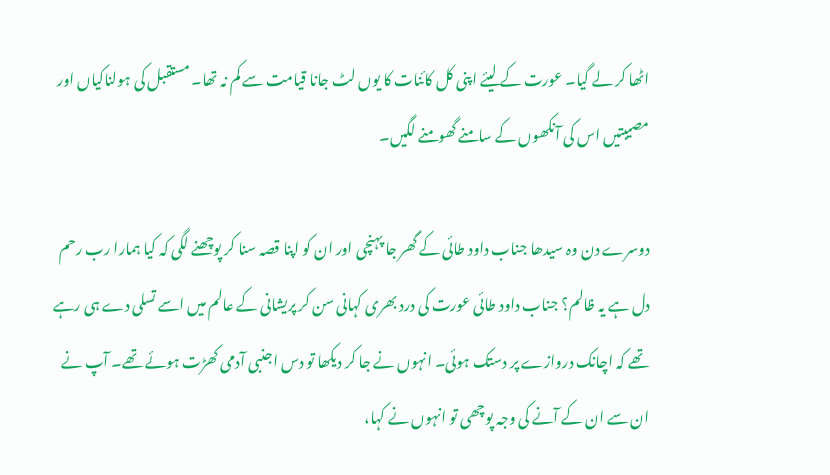اٹھا کر لے گیا۔ عورت کے لیئے اپنی کل کائنات کا یوں لٹ جانا قیامت سے کم نہ تھا۔ مستقبل کی ہولناکیاں اور مصیبتیں اس کی آنکھوں کے سامنے گھومنے لگیں۔

دوسرے دن وہ سیدھا جناب داود طائی کے گھر جا پہنچی اور ان کو اپنا قصہ سنا کر پوچھنے لگی کہ کیا ہمارا رب رحم دل ہے یہ ظالم؟ جناب داود طائی عورت کی درد بھری کہانی سن کر پریشانی کے عالم میں اسے تسلی دے ہی رہے تھے کہ اچانک دروازے پر دستک ہوئی۔ انہوں نے جا کر دیکھا تو دس اجنبی آدمی کھڑت ہوئے تھے۔ آپ نے ان سے ان کے آنے کی وجہ پوچھی تو انہوں نے کہا،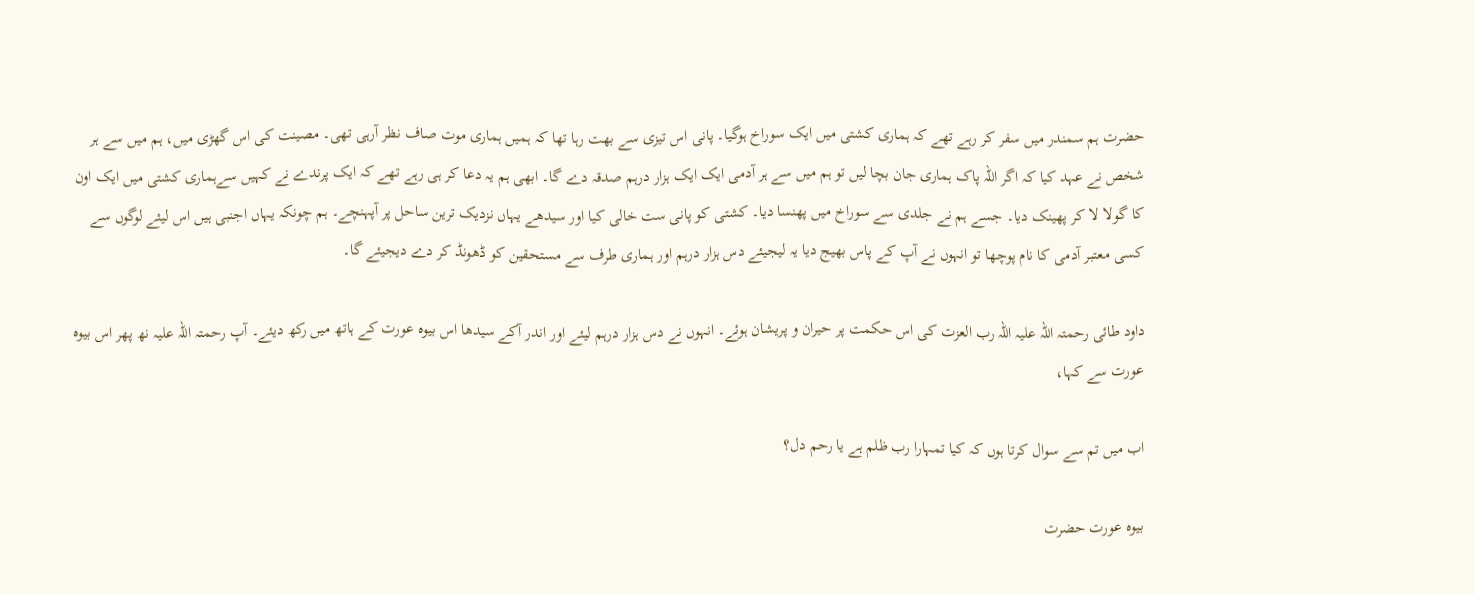حضرت ہم سمندر میں سفر کر رہے تھے کہ ہماری کشتی میں ایک سوراخ ہوگیا۔ پانی اس تیزی سے بھت رہا تھا کہ ہمیں ہماری موت صاف نظر آرہی تھی۔ مصینت کی اس گھڑی میں، ہم میں سے ہر شخص نے عہد کیا کہ اگر اللہ پاک ہماری جان بچا لیں تو ہم میں سے ہر آدمی ایک ایک ہزار درہم صدقہ دے گا۔ ابھی ہم یہ دعا کر ہی رہے تھے کہ ایک پرندے نے کہیں سےہماری کشتی میں ایک اون کا گولا لا کر پھینک دیا۔ جسے ہم نے جلدی سے سوراخ میں پھنسا دیا۔ کشتی کو پانی ست خالی کیا اور سیدھے یہاں نزدیک ترین ساحل پر آپہنچے۔ ہم چونکہ یہاں اجنبی ہیں اس لیئے لوگوں سے کسی معتبر آدمی کا نام پوچھا تو انہوں نے آپ کے پاس بھیج دیا یہ لیجیئے دس ہزار درہم اور ہماری طرف سے مستحقین کو ڈھونڈ کر دے دیجیئے گا۔

داود طائی رحمتہ اللہ علیہ اللہ رب العزت کی اس حکمت پر حیران و پریشان ہوئے۔ انہوں نے دس ہزار درہم لیئے اور اندر آکے سیدھا اس بیوہ عورت کے ہاتھ میں رکھ دیئے۔ آپ رحمتہ اللہ علیہ نھ پھر اس بیوہ عورت سے کہا،

اب میں تم سے سوال کرتا ہوں کہ کیا تمہارا رب ظلم ہے یا رحم دل؟

بیوہ عورت حضرت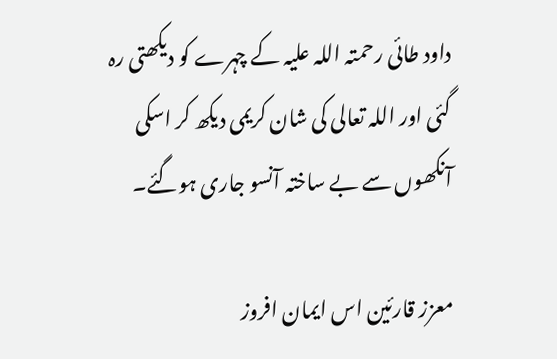داود طائی رحمتہ اللہ علیہ کے چہرے کو دیکھتی رہ گئی اور اللہ تعالی کی شان کریمی دیکھ کر اسکی آنکھوں سے بے ساختہ آنسو جاری ہوگئے۔

معزز قارئین اس ایمان افروز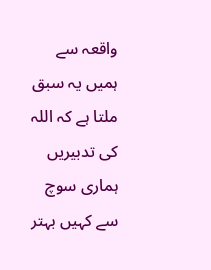واقعہ سے ہمیں یہ سبق ملتا ہے کہ اللہ کی تدبیریں ہماری سوچ سے کہیں بہتر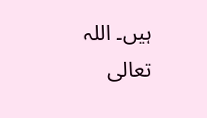ہیں۔ اللہ تعالی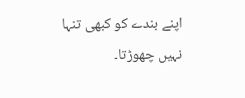اپنے بندے کو کبھی تنہا نہیں چھوڑتا۔